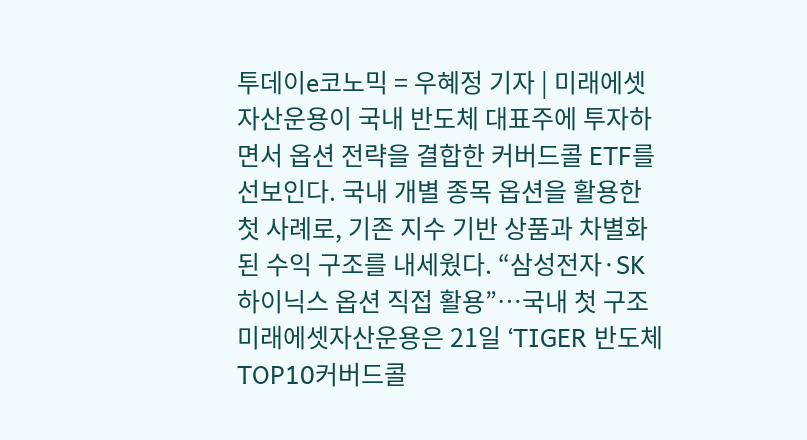투데이e코노믹 = 우혜정 기자 | 미래에셋자산운용이 국내 반도체 대표주에 투자하면서 옵션 전략을 결합한 커버드콜 ETF를 선보인다. 국내 개별 종목 옵션을 활용한 첫 사례로, 기존 지수 기반 상품과 차별화된 수익 구조를 내세웠다. “삼성전자·SK하이닉스 옵션 직접 활용”…국내 첫 구조 미래에셋자산운용은 21일 ‘TIGER 반도체TOP10커버드콜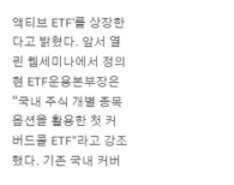액티브 ETF’를 상장한다고 밝혔다. 앞서 열린 웹세미나에서 정의현 ETF운용본부장은 “국내 주식 개별 종목 옵션을 활용한 첫 커버드콜 ETF”라고 강조했다. 기존 국내 커버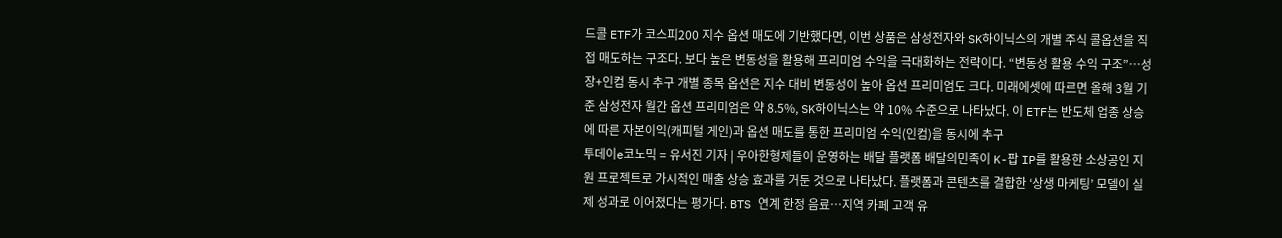드콜 ETF가 코스피200 지수 옵션 매도에 기반했다면, 이번 상품은 삼성전자와 SK하이닉스의 개별 주식 콜옵션을 직접 매도하는 구조다. 보다 높은 변동성을 활용해 프리미엄 수익을 극대화하는 전략이다. “변동성 활용 수익 구조”…성장+인컴 동시 추구 개별 종목 옵션은 지수 대비 변동성이 높아 옵션 프리미엄도 크다. 미래에셋에 따르면 올해 3월 기준 삼성전자 월간 옵션 프리미엄은 약 8.5%, SK하이닉스는 약 10% 수준으로 나타났다. 이 ETF는 반도체 업종 상승에 따른 자본이익(캐피털 게인)과 옵션 매도를 통한 프리미엄 수익(인컴)을 동시에 추구
투데이e코노믹 = 유서진 기자 | 우아한형제들이 운영하는 배달 플랫폼 배달의민족이 K-팝 IP를 활용한 소상공인 지원 프로젝트로 가시적인 매출 상승 효과를 거둔 것으로 나타났다. 플랫폼과 콘텐츠를 결합한 ‘상생 마케팅’ 모델이 실제 성과로 이어졌다는 평가다. BTS 연계 한정 음료…지역 카페 고객 유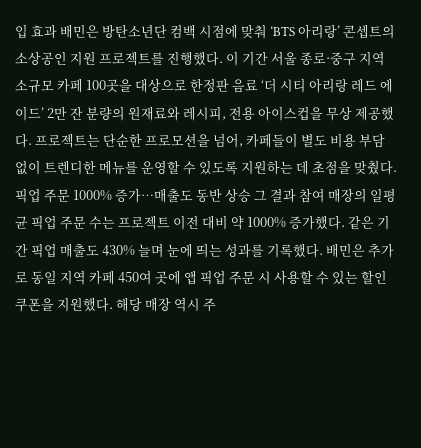입 효과 배민은 방탄소년단 컴백 시점에 맞춰 ‘BTS 아리랑’ 콘셉트의 소상공인 지원 프로젝트를 진행했다. 이 기간 서울 종로·중구 지역 소규모 카페 100곳을 대상으로 한정판 음료 ‘더 시티 아리랑 레드 에이드’ 2만 잔 분량의 원재료와 레시피, 전용 아이스컵을 무상 제공했다. 프로젝트는 단순한 프로모션을 넘어, 카페들이 별도 비용 부담 없이 트렌디한 메뉴를 운영할 수 있도록 지원하는 데 초점을 맞췄다. 픽업 주문 1000% 증가…매출도 동반 상승 그 결과 참여 매장의 일평균 픽업 주문 수는 프로젝트 이전 대비 약 1000% 증가했다. 같은 기간 픽업 매출도 430% 늘며 눈에 띄는 성과를 기록했다. 배민은 추가로 동일 지역 카페 450여 곳에 앱 픽업 주문 시 사용할 수 있는 할인 쿠폰을 지원했다. 해당 매장 역시 주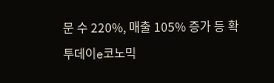문 수 220%, 매출 105% 증가 등 확
투데이e코노믹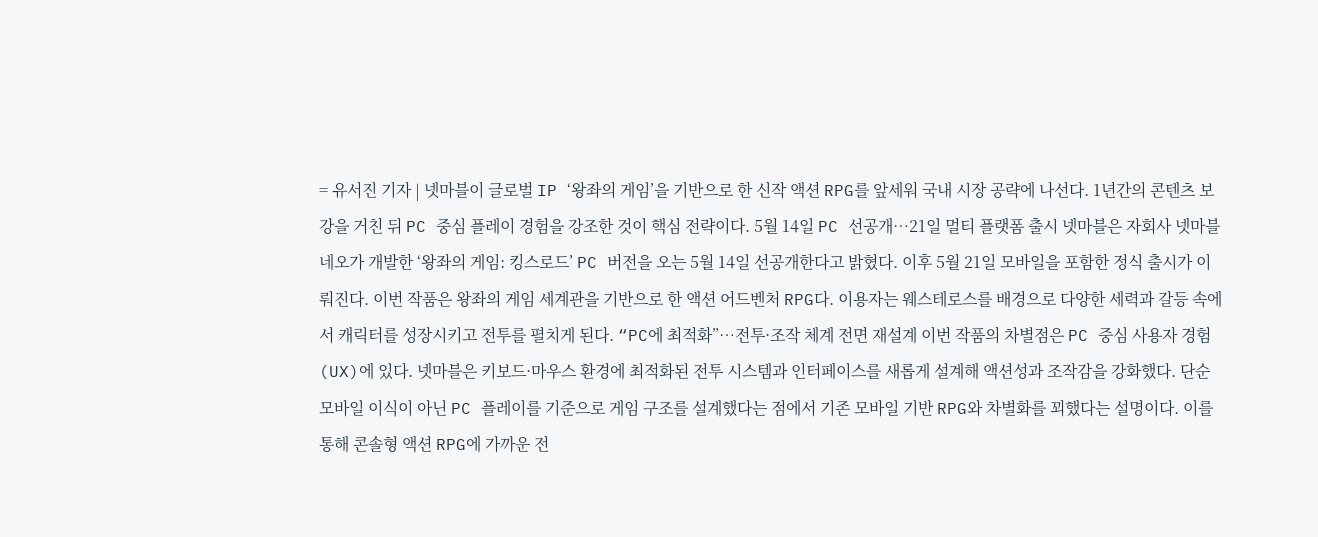= 유서진 기자 | 넷마블이 글로벌 IP ‘왕좌의 게임’을 기반으로 한 신작 액션 RPG를 앞세워 국내 시장 공략에 나선다. 1년간의 콘텐츠 보강을 거친 뒤 PC 중심 플레이 경험을 강조한 것이 핵심 전략이다. 5월 14일 PC 선공개…21일 멀티 플랫폼 출시 넷마블은 자회사 넷마블네오가 개발한 ‘왕좌의 게임: 킹스로드’ PC 버전을 오는 5월 14일 선공개한다고 밝혔다. 이후 5월 21일 모바일을 포함한 정식 출시가 이뤄진다. 이번 작품은 왕좌의 게임 세계관을 기반으로 한 액션 어드벤처 RPG다. 이용자는 웨스테로스를 배경으로 다양한 세력과 갈등 속에서 캐릭터를 성장시키고 전투를 펼치게 된다. “PC에 최적화”…전투·조작 체계 전면 재설계 이번 작품의 차별점은 PC 중심 사용자 경험(UX)에 있다. 넷마블은 키보드·마우스 환경에 최적화된 전투 시스템과 인터페이스를 새롭게 설계해 액션성과 조작감을 강화했다. 단순 모바일 이식이 아닌 PC 플레이를 기준으로 게임 구조를 설계했다는 점에서 기존 모바일 기반 RPG와 차별화를 꾀했다는 설명이다. 이를 통해 콘솔형 액션 RPG에 가까운 전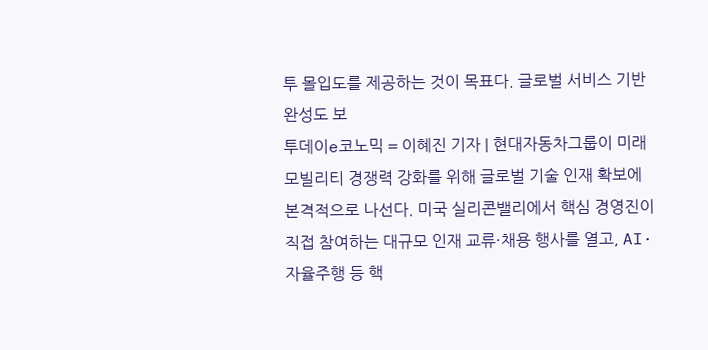투 몰입도를 제공하는 것이 목표다. 글로벌 서비스 기반 완성도 보
투데이e코노믹 = 이혜진 기자 | 현대자동차그룹이 미래 모빌리티 경쟁력 강화를 위해 글로벌 기술 인재 확보에 본격적으로 나선다. 미국 실리콘밸리에서 핵심 경영진이 직접 참여하는 대규모 인재 교류·채용 행사를 열고, AI·자율주행 등 핵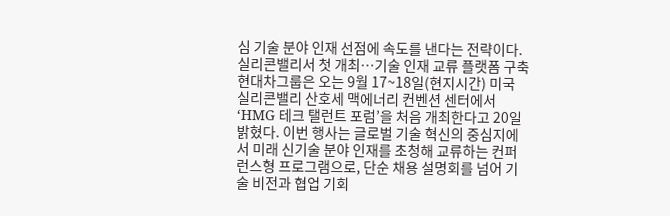심 기술 분야 인재 선점에 속도를 낸다는 전략이다. 실리콘밸리서 첫 개최…기술 인재 교류 플랫폼 구축 현대차그룹은 오는 9월 17~18일(현지시간) 미국 실리콘밸리 산호세 맥에너리 컨벤션 센터에서 ‘HMG 테크 탤런트 포럼’을 처음 개최한다고 20일 밝혔다. 이번 행사는 글로벌 기술 혁신의 중심지에서 미래 신기술 분야 인재를 초청해 교류하는 컨퍼런스형 프로그램으로, 단순 채용 설명회를 넘어 기술 비전과 협업 기회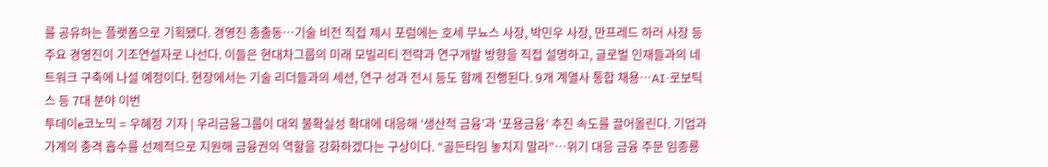를 공유하는 플랫폼으로 기획됐다. 경영진 총출동…기술 비전 직접 제시 포럼에는 호세 무뇨스 사장, 박민우 사장, 만프레드 하러 사장 등 주요 경영진이 기조연설자로 나선다. 이들은 현대차그룹의 미래 모빌리티 전략과 연구개발 방향을 직접 설명하고, 글로벌 인재들과의 네트워크 구축에 나설 예정이다. 현장에서는 기술 리더들과의 세션, 연구 성과 전시 등도 함께 진행된다. 9개 계열사 통합 채용…AI·로보틱스 등 7대 분야 이번
투데이e코노믹 = 우혜정 기자 | 우리금융그룹이 대외 불확실성 확대에 대응해 ‘생산적 금융’과 ‘포용금융’ 추진 속도를 끌어올린다. 기업과 가계의 충격 흡수를 선제적으로 지원해 금융권의 역할을 강화하겠다는 구상이다. “골든타임 놓치지 말라”…위기 대응 금융 주문 임종룡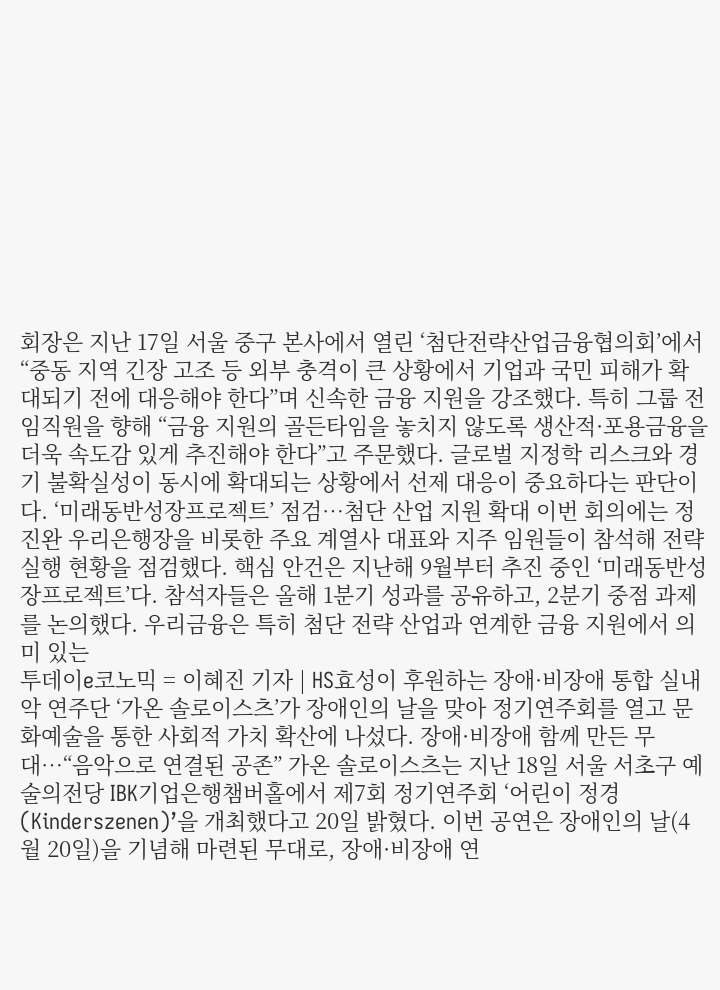회장은 지난 17일 서울 중구 본사에서 열린 ‘첨단전략산업금융협의회’에서 “중동 지역 긴장 고조 등 외부 충격이 큰 상황에서 기업과 국민 피해가 확대되기 전에 대응해야 한다”며 신속한 금융 지원을 강조했다. 특히 그룹 전 임직원을 향해 “금융 지원의 골든타임을 놓치지 않도록 생산적·포용금융을 더욱 속도감 있게 추진해야 한다”고 주문했다. 글로벌 지정학 리스크와 경기 불확실성이 동시에 확대되는 상황에서 선제 대응이 중요하다는 판단이다. ‘미래동반성장프로젝트’ 점검…첨단 산업 지원 확대 이번 회의에는 정진완 우리은행장을 비롯한 주요 계열사 대표와 지주 임원들이 참석해 전략 실행 현황을 점검했다. 핵심 안건은 지난해 9월부터 추진 중인 ‘미래동반성장프로젝트’다. 참석자들은 올해 1분기 성과를 공유하고, 2분기 중점 과제를 논의했다. 우리금융은 특히 첨단 전략 산업과 연계한 금융 지원에서 의미 있는
투데이e코노믹 = 이혜진 기자 | HS효성이 후원하는 장애·비장애 통합 실내악 연주단 ‘가온 솔로이스츠’가 장애인의 날을 맞아 정기연주회를 열고 문화예술을 통한 사회적 가치 확산에 나섰다. 장애·비장애 함께 만든 무대…“음악으로 연결된 공존” 가온 솔로이스츠는 지난 18일 서울 서초구 예술의전당 IBK기업은행챔버홀에서 제7회 정기연주회 ‘어린이 정경(Kinderszenen)’을 개최했다고 20일 밝혔다. 이번 공연은 장애인의 날(4월 20일)을 기념해 마련된 무대로, 장애·비장애 연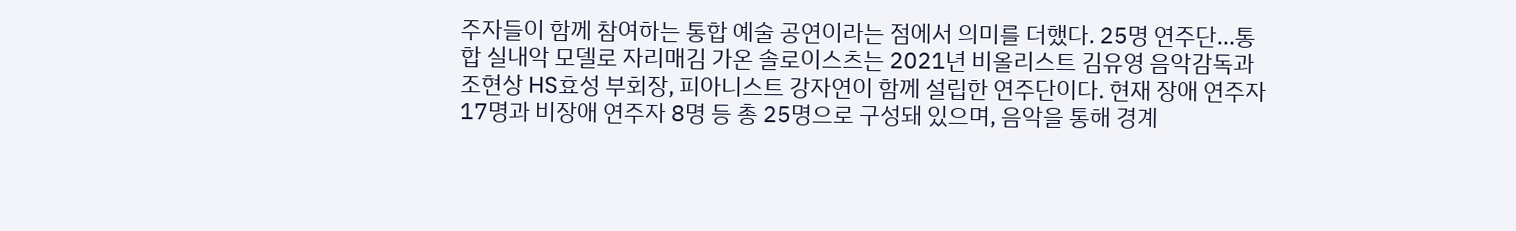주자들이 함께 참여하는 통합 예술 공연이라는 점에서 의미를 더했다. 25명 연주단…통합 실내악 모델로 자리매김 가온 솔로이스츠는 2021년 비올리스트 김유영 음악감독과 조현상 HS효성 부회장, 피아니스트 강자연이 함께 설립한 연주단이다. 현재 장애 연주자 17명과 비장애 연주자 8명 등 총 25명으로 구성돼 있으며, 음악을 통해 경계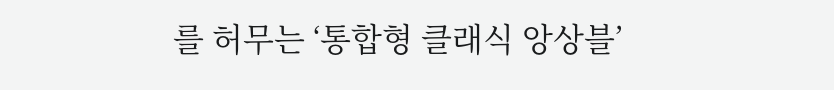를 허무는 ‘통합형 클래식 앙상블’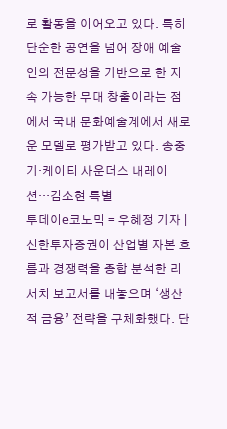로 활동을 이어오고 있다. 특히 단순한 공연을 넘어 장애 예술인의 전문성을 기반으로 한 지속 가능한 무대 창출이라는 점에서 국내 문화예술계에서 새로운 모델로 평가받고 있다. 송중기·케이티 사운더스 내레이션…김소현 특별
투데이e코노믹 = 우혜정 기자 | 신한투자증권이 산업별 자본 흐름과 경쟁력을 종합 분석한 리서치 보고서를 내놓으며 ‘생산적 금융’ 전략을 구체화했다. 단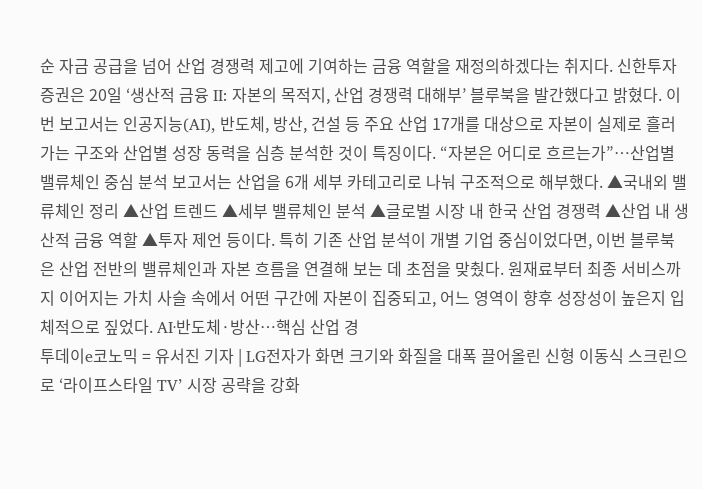순 자금 공급을 넘어 산업 경쟁력 제고에 기여하는 금융 역할을 재정의하겠다는 취지다. 신한투자증권은 20일 ‘생산적 금융 II: 자본의 목적지, 산업 경쟁력 대해부’ 블루북을 발간했다고 밝혔다. 이번 보고서는 인공지능(AI), 반도체, 방산, 건설 등 주요 산업 17개를 대상으로 자본이 실제로 흘러가는 구조와 산업별 성장 동력을 심층 분석한 것이 특징이다. “자본은 어디로 흐르는가”…산업별 밸류체인 중심 분석 보고서는 산업을 6개 세부 카테고리로 나눠 구조적으로 해부했다. ▲국내외 밸류체인 정리 ▲산업 트렌드 ▲세부 밸류체인 분석 ▲글로벌 시장 내 한국 산업 경쟁력 ▲산업 내 생산적 금융 역할 ▲투자 제언 등이다. 특히 기존 산업 분석이 개별 기업 중심이었다면, 이번 블루북은 산업 전반의 밸류체인과 자본 흐름을 연결해 보는 데 초점을 맞췄다. 원재료부터 최종 서비스까지 이어지는 가치 사슬 속에서 어떤 구간에 자본이 집중되고, 어느 영역이 향후 성장성이 높은지 입체적으로 짚었다. AI·반도체·방산…핵심 산업 경
투데이e코노믹 = 유서진 기자 | LG전자가 화면 크기와 화질을 대폭 끌어올린 신형 이동식 스크린으로 ‘라이프스타일 TV’ 시장 공략을 강화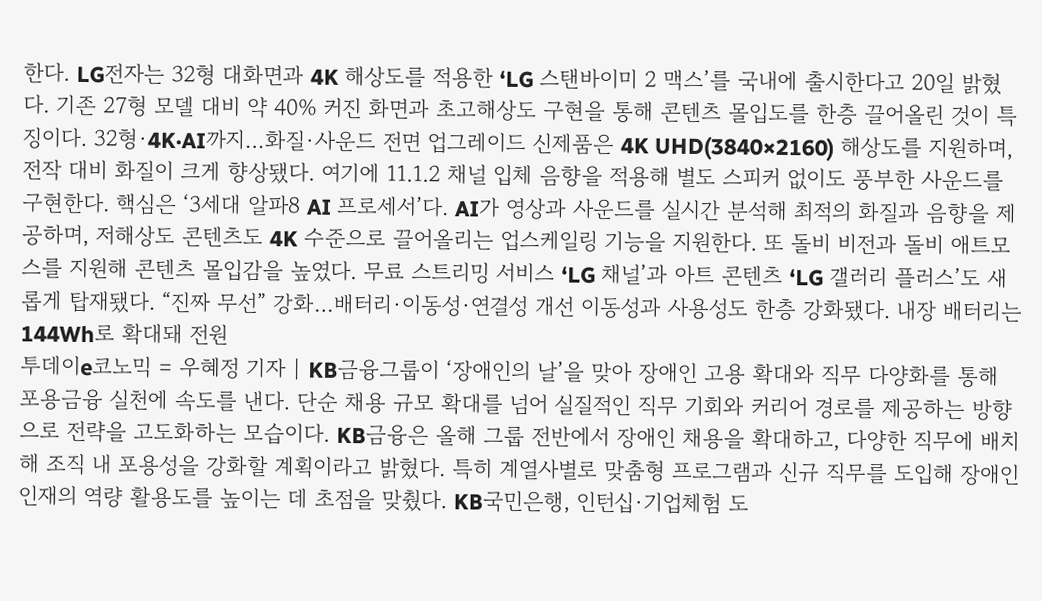한다. LG전자는 32형 대화면과 4K 해상도를 적용한 ‘LG 스탠바이미 2 맥스’를 국내에 출시한다고 20일 밝혔다. 기존 27형 모델 대비 약 40% 커진 화면과 초고해상도 구현을 통해 콘텐츠 몰입도를 한층 끌어올린 것이 특징이다. 32형·4K·AI까지…화질·사운드 전면 업그레이드 신제품은 4K UHD(3840×2160) 해상도를 지원하며, 전작 대비 화질이 크게 향상됐다. 여기에 11.1.2 채널 입체 음향을 적용해 별도 스피커 없이도 풍부한 사운드를 구현한다. 핵심은 ‘3세대 알파8 AI 프로세서’다. AI가 영상과 사운드를 실시간 분석해 최적의 화질과 음향을 제공하며, 저해상도 콘텐츠도 4K 수준으로 끌어올리는 업스케일링 기능을 지원한다. 또 돌비 비전과 돌비 애트모스를 지원해 콘텐츠 몰입감을 높였다. 무료 스트리밍 서비스 ‘LG 채널’과 아트 콘텐츠 ‘LG 갤러리 플러스’도 새롭게 탑재됐다. “진짜 무선” 강화…배터리·이동성·연결성 개선 이동성과 사용성도 한층 강화됐다. 내장 배터리는 144Wh로 확대돼 전원
투데이e코노믹 = 우혜정 기자 | KB금융그룹이 ‘장애인의 날’을 맞아 장애인 고용 확대와 직무 다양화를 통해 포용금융 실천에 속도를 낸다. 단순 채용 규모 확대를 넘어 실질적인 직무 기회와 커리어 경로를 제공하는 방향으로 전략을 고도화하는 모습이다. KB금융은 올해 그룹 전반에서 장애인 채용을 확대하고, 다양한 직무에 배치해 조직 내 포용성을 강화할 계획이라고 밝혔다. 특히 계열사별로 맞춤형 프로그램과 신규 직무를 도입해 장애인 인재의 역량 활용도를 높이는 데 초점을 맞췄다. KB국민은행, 인턴십·기업체험 도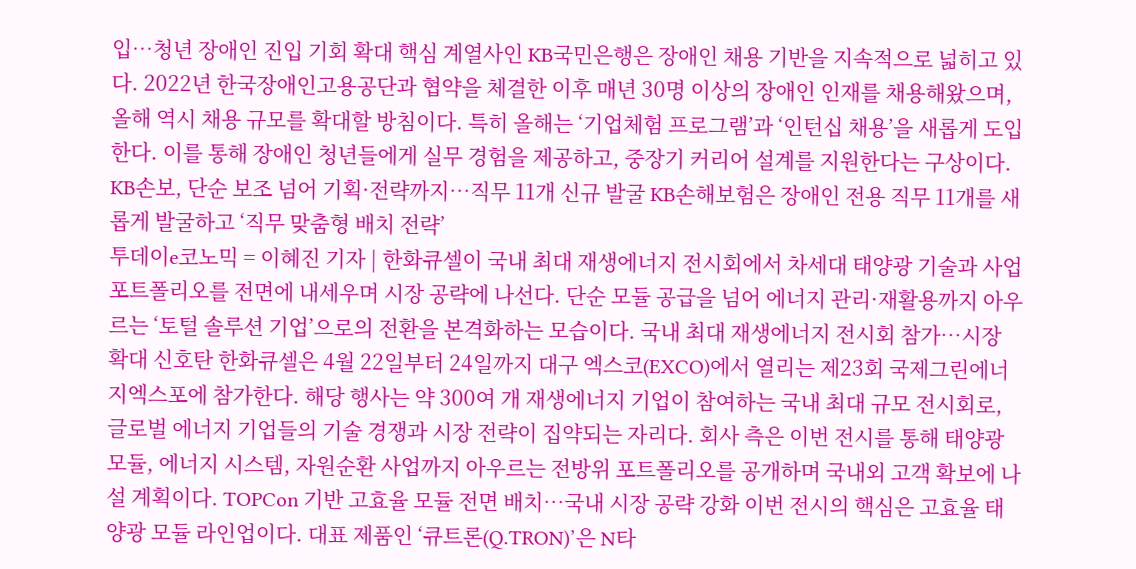입…청년 장애인 진입 기회 확대 핵심 계열사인 KB국민은행은 장애인 채용 기반을 지속적으로 넓히고 있다. 2022년 한국장애인고용공단과 협약을 체결한 이후 매년 30명 이상의 장애인 인재를 채용해왔으며, 올해 역시 채용 규모를 확대할 방침이다. 특히 올해는 ‘기업체험 프로그램’과 ‘인턴십 채용’을 새롭게 도입한다. 이를 통해 장애인 청년들에게 실무 경험을 제공하고, 중장기 커리어 설계를 지원한다는 구상이다. KB손보, 단순 보조 넘어 기획·전략까지…직무 11개 신규 발굴 KB손해보험은 장애인 전용 직무 11개를 새롭게 발굴하고 ‘직무 맞춤형 배치 전략’
투데이e코노믹 = 이혜진 기자 | 한화큐셀이 국내 최대 재생에너지 전시회에서 차세대 태양광 기술과 사업 포트폴리오를 전면에 내세우며 시장 공략에 나선다. 단순 모듈 공급을 넘어 에너지 관리·재활용까지 아우르는 ‘토털 솔루션 기업’으로의 전환을 본격화하는 모습이다. 국내 최대 재생에너지 전시회 참가…시장 확대 신호탄 한화큐셀은 4월 22일부터 24일까지 대구 엑스코(EXCO)에서 열리는 제23회 국제그린에너지엑스포에 참가한다. 해당 행사는 약 300여 개 재생에너지 기업이 참여하는 국내 최대 규모 전시회로, 글로벌 에너지 기업들의 기술 경쟁과 시장 전략이 집약되는 자리다. 회사 측은 이번 전시를 통해 태양광 모듈, 에너지 시스템, 자원순환 사업까지 아우르는 전방위 포트폴리오를 공개하며 국내외 고객 확보에 나설 계획이다. TOPCon 기반 고효율 모듈 전면 배치…국내 시장 공략 강화 이번 전시의 핵심은 고효율 태양광 모듈 라인업이다. 대표 제품인 ‘큐트론(Q.TRON)’은 N타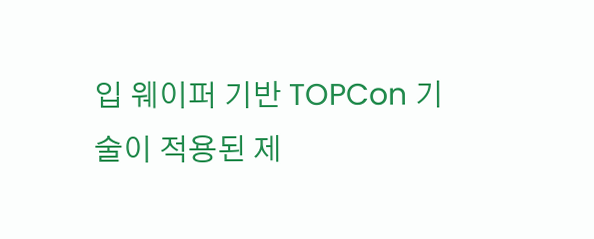입 웨이퍼 기반 TOPCon 기술이 적용된 제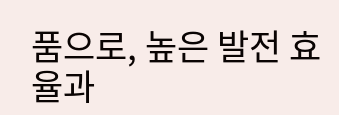품으로, 높은 발전 효율과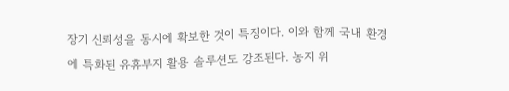장기 신뢰성을 동시에 확보한 것이 특징이다. 이와 함께 국내 환경에 특화된 유휴부지 활용 솔루션도 강조된다. 농지 위